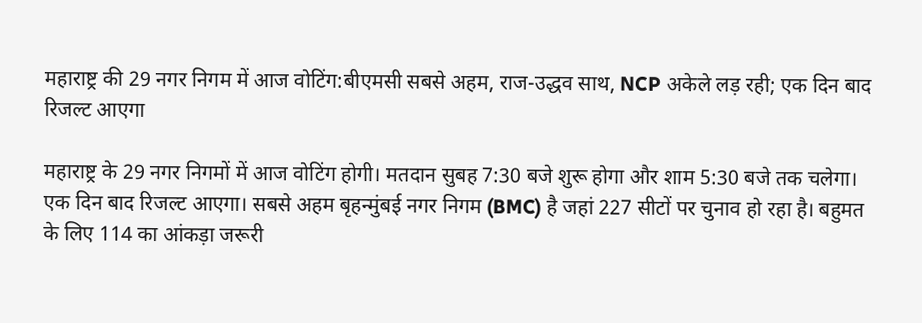महाराष्ट्र की 29 नगर निगम में आज वोटिंग:बीएमसी सबसे अहम, राज-उद्धव साथ, NCP अकेले लड़ रही; एक दिन बाद रिजल्ट आएगा

महाराष्ट्र के 29 नगर निगमों में आज वोटिंग होगी। मतदान सुबह 7:30 बजे शुरू होगा और शाम 5:30 बजे तक चलेगा। एक दिन बाद रिजल्ट आएगा। सबसे अहम बृहन्मुंबई नगर निगम (BMC) है जहां 227 सीटों पर चुनाव हो रहा है। बहुमत के लिए 114 का आंकड़ा जरूरी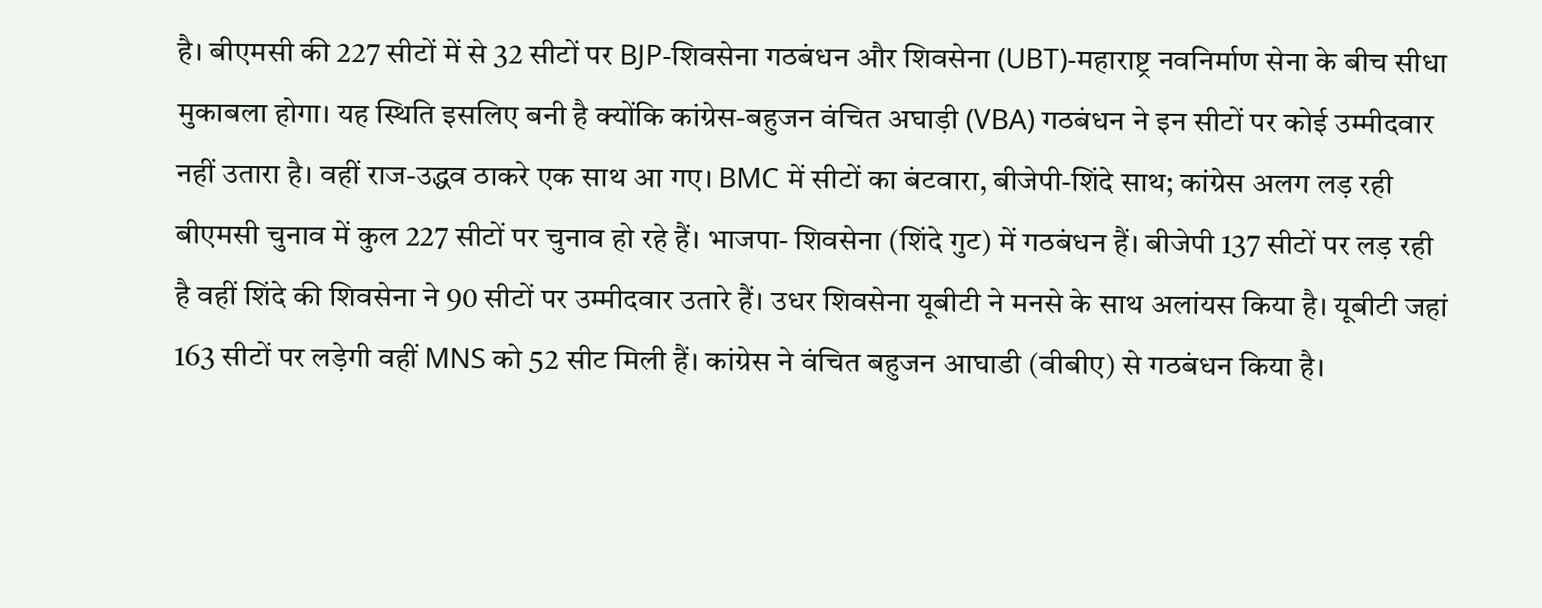है। बीएमसी की 227 सीटों में से 32 सीटों पर BJP-शिवसेना गठबंधन और शिवसेना (UBT)-महाराष्ट्र नवनिर्माण सेना के बीच सीधा मुकाबला होगा। यह स्थिति इसलिए बनी है क्योंकि कांग्रेस-बहुजन वंचित अघाड़ी (VBA) गठबंधन ने इन सीटों पर कोई उम्मीदवार नहीं उतारा है। वहीं राज-उद्धव ठाकरे एक साथ आ गए। BMC में सीटों का बंटवारा, बीजेपी-शिंदे साथ; कांग्रेस अलग लड़ रही बीएमसी चुनाव में कुल 227 सीटों पर चुनाव हो रहे हैं। भाजपा- शिवसेना (शिंदे गुट) में गठबंधन हैं। बीजेपी 137 सीटों पर लड़ रही है वहीं शिंदे की शिवसेना ने 90 सीटों पर उम्मीदवार उतारे हैं। उधर शिवसेना यूबीटी ने मनसे के साथ अलांयस किया है। यूबीटी जहां 163 सीटों पर लड़ेगी वहीं MNS को 52 सीट मिली हैं। कांग्रेस ने वंचित बहुजन आघाडी (वीबीए) से गठबंधन किया है।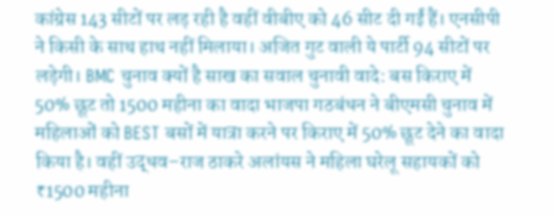कांग्रेस 143 सीटों पर लड़ रही है वहीं वीबीए को 46 सीट दी गईं हैं। एनसीपी ने किसी के साथ हाथ नहीं मिलाया। अजित गुट वाली ये पार्टी 94 सीटों पर लड़ेगी। BMC चुनाव क्यों है साख का सवाल चुनावी वादे: बस किराए में 50% छूट तो 1500 महीना का वादा भाजपा गठबंधन ने बीएमसी चुनाव में महिलाओं को BEST बसों में यात्रा करने पर किराए में 50% छूट देने का वादा किया है। वहीं उद्धव–राज ठाकरे अलांयस ने महिला घरेलू सहायकों को ₹1500 महीना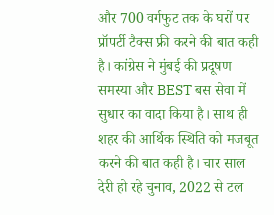और 700 वर्गफुट तक के घरों पर प्रॉपर्टी टैक्स फ्री करने की बात कही है। कांग्रेस ने मुंबई की प्रदूषण समस्या और BEST बस सेवा में सुधार का वादा किया है। साथ ही शहर की आर्थिक स्थिति को मजबूत करने की बात कही है। चार साल देरी हो रहे चुनाव, 2022 से टल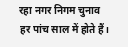रहा नगर निगम चुनाव हर पांच साल में होते हैं।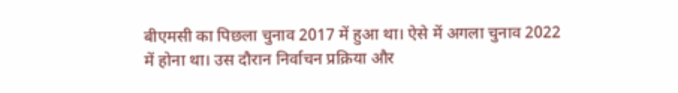बीएमसी का पिछला चुनाव 2017 में हुआ था। ऐसे में अगला चुनाव 2022 में होना था। उस दौरान निर्वाचन प्रक्रिया और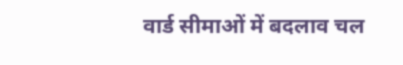वार्ड सीमाओं में बदलाव चल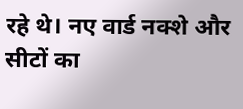रहे थे। नए वार्ड नक्शे और सीटों का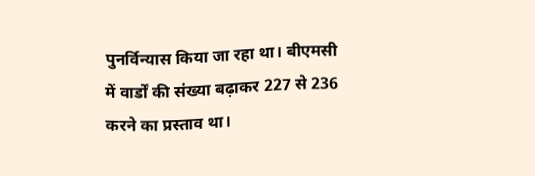पुनर्विन्यास किया जा रहा था। बीएमसी में वार्डों की संख्या बढ़ाकर 227 से 236 करने का प्रस्ताव था।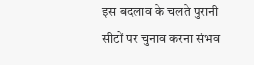इस बदलाव के चलते पुरानी सीटों पर चुनाव करना संभव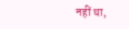नहीं था,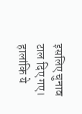इसलिए चुनाव टाल दिए गए। हालांकि ये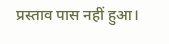प्रस्ताव पास नहीं हुआ।